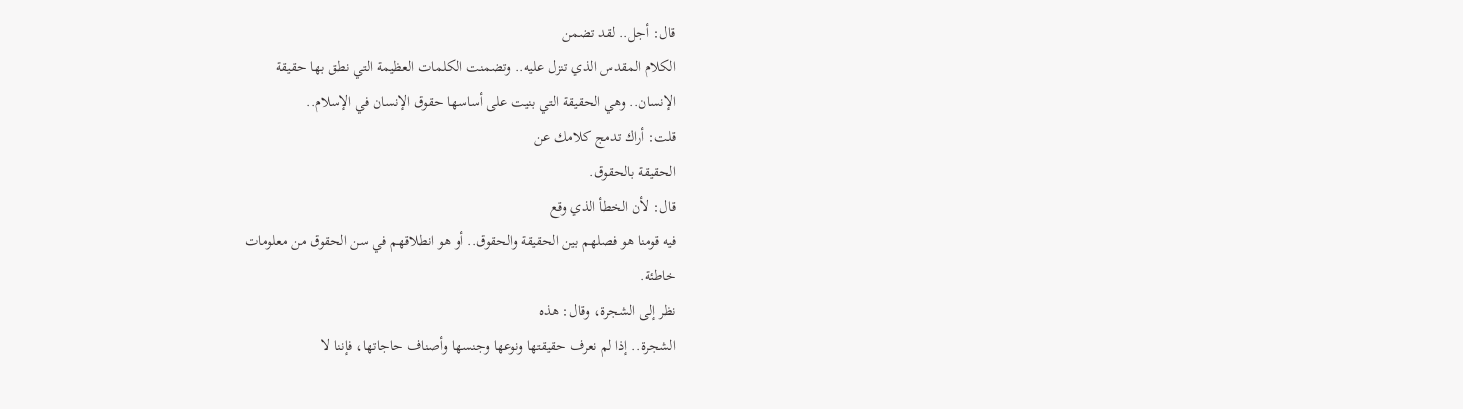قال: أجل.. لقد تضمن
الكلام المقدس الذي تنزل عليه.. وتضمنت الكلمات العظيمة التي نطق بها حقيقة
الإنسان.. وهي الحقيقة التي بنيت على أساسها حقوق الإنسان في الإسلام..
قلت: أراك تدمج كلامك عن
الحقيقة بالحقوق.
قال: لأن الخطأ الذي وقع
فيه قومنا هو فصلهم بين الحقيقة والحقوق.. أو هو انطلاقهم في سن الحقوق من معلومات
خاطئة.
نظر إلى الشجرة، وقال: هذه
الشجرة.. إذا لم نعرف حقيقتها ونوعها وجنسها وأصناف حاجاتها، فإننا لا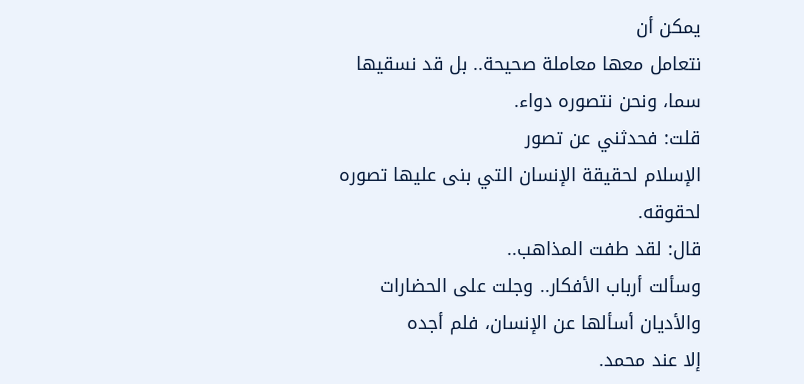يمكن أن
نتعامل معها معاملة صحيحة.. بل قد نسقيها سما، ونحن نتصوره دواء.
قلت: فحدثني عن تصور
الإسلام لحقيقة الإنسان التي بنى عليها تصوره لحقوقه.
قال: لقد طفت المذاهب..
وسألت أرباب الأفكار.. وجلت على الحضارات والأديان أسألها عن الإنسان، فلم أجده
إلا عند محمد.